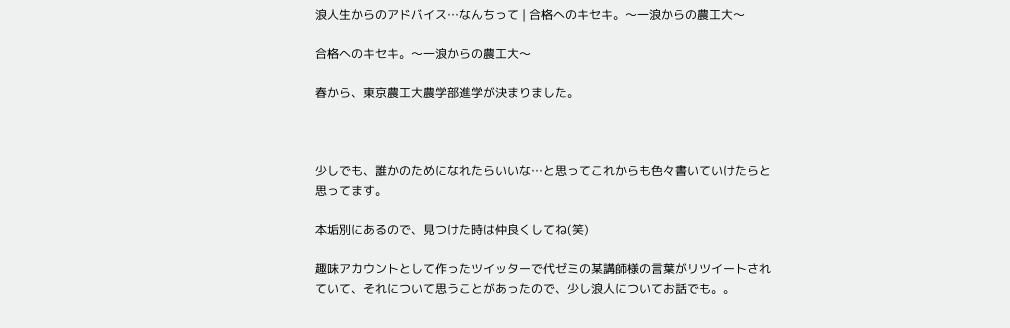浪人生からのアドバイス…なんちって | 合格へのキセキ。〜一浪からの農工大〜

合格へのキセキ。〜一浪からの農工大〜

春から、東京農工大農学部進学が決まりました。



少しでも、誰かのためになれたらいいな…と思ってこれからも色々書いていけたらと思ってます。

本垢別にあるので、見つけた時は仲良くしてね(笑)

趣味アカウントとして作ったツイッターで代ゼミの某講師様の言葉がリツイートされていて、それについて思うことがあったので、少し浪人についてお話でも。。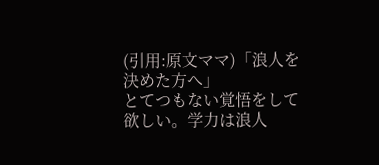(引用:原文ママ)「浪人を決めた方へ」
とてつもない覚悟をして欲しい。学力は浪人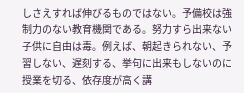しさえすれば伸びるものではない。予備校は強制力のない教育機関である。努力すら出来ない子供に自由は毒。例えば、朝起きられない、予習しない、遅刻する、挙句に出来もしないのに授業を切る、依存度が高く講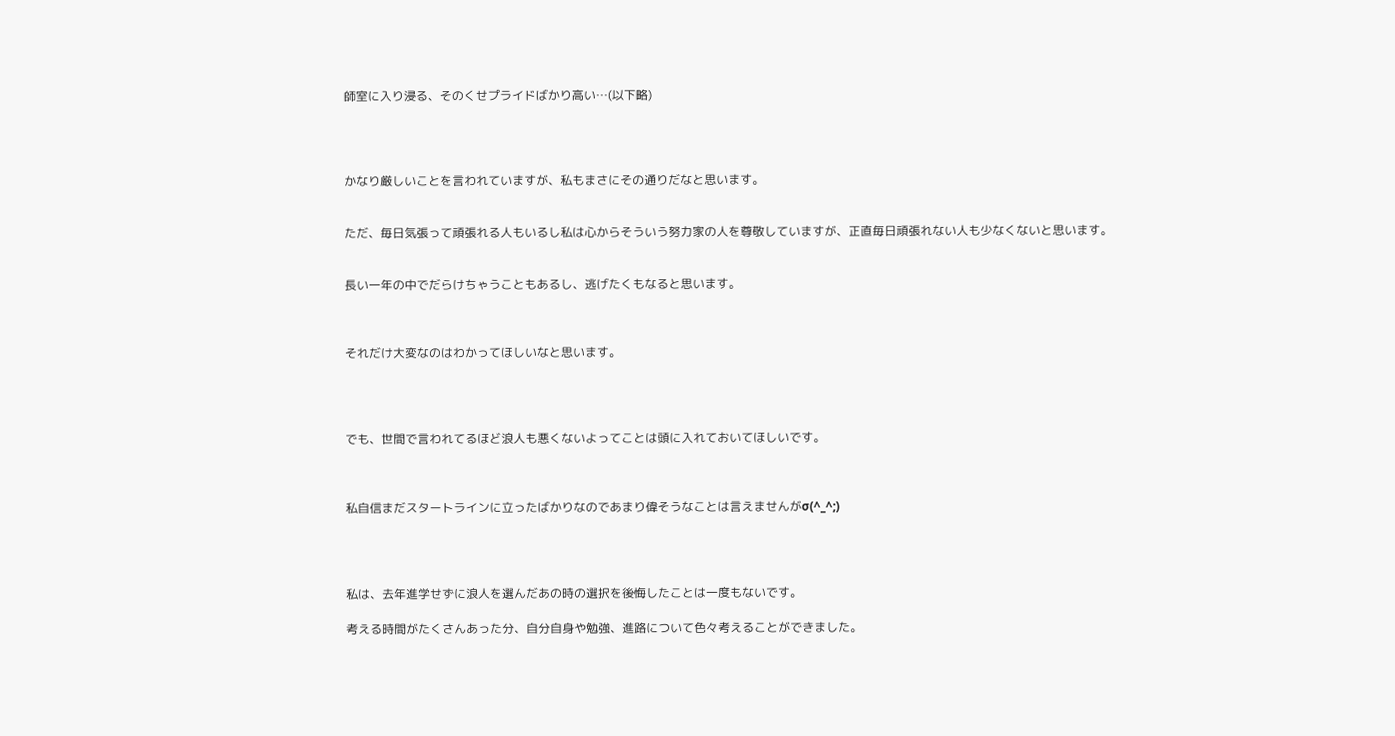師室に入り浸る、そのくせプライドばかり高い…(以下略)




かなり厳しいことを言われていますが、私もまさにその通りだなと思います。


ただ、毎日気張って頑張れる人もいるし私は心からそういう努力家の人を尊敬していますが、正直毎日頑張れない人も少なくないと思います。


長い一年の中でだらけちゃうこともあるし、逃げたくもなると思います。



それだけ大変なのはわかってほしいなと思います。




でも、世間で言われてるほど浪人も悪くないよってことは頭に入れておいてほしいです。



私自信まだスタートラインに立ったばかりなのであまり偉そうなことは言えませんがσ(^_^;)




私は、去年進学せずに浪人を選んだあの時の選択を後悔したことは一度もないです。

考える時間がたくさんあった分、自分自身や勉強、進路について色々考えることができました。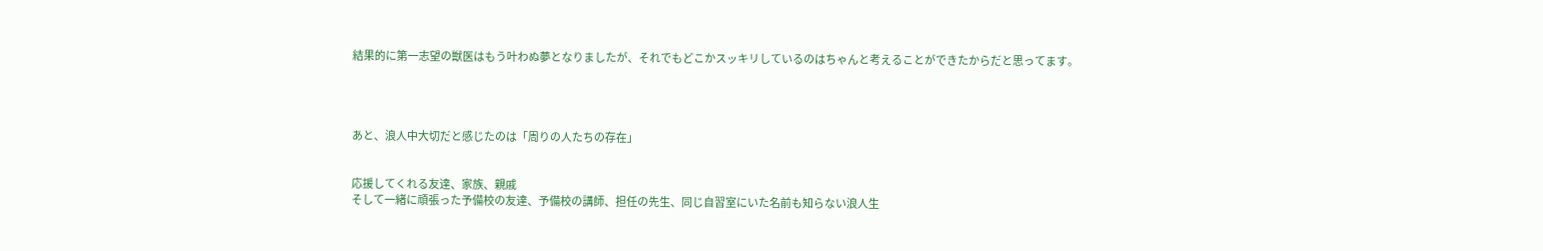結果的に第一志望の獣医はもう叶わぬ夢となりましたが、それでもどこかスッキリしているのはちゃんと考えることができたからだと思ってます。




あと、浪人中大切だと感じたのは「周りの人たちの存在」


応援してくれる友達、家族、親戚
そして一緒に頑張った予備校の友達、予備校の講師、担任の先生、同じ自習室にいた名前も知らない浪人生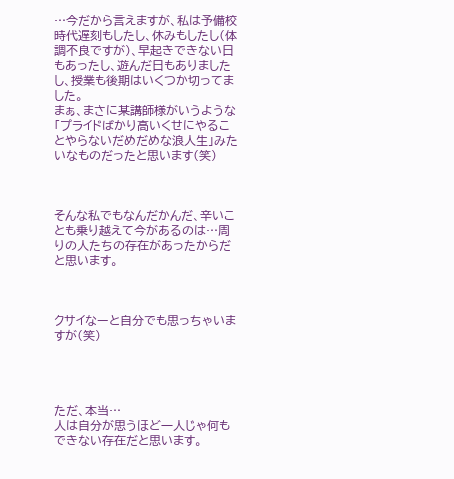…今だから言えますが、私は予備校時代遅刻もしたし、休みもしたし(体調不良ですが)、早起きできない日もあったし、遊んだ日もありましたし、授業も後期はいくつか切ってました。
まぁ、まさに某講師様がいうような「プライドばかり高いくせにやることやらないだめだめな浪人生」みたいなものだったと思います(笑)



そんな私でもなんだかんだ、辛いことも乗り越えて今があるのは…周りの人たちの存在があったからだと思います。



クサイなーと自分でも思っちゃいますが(笑)




ただ、本当…
人は自分が思うほど一人じゃ何もできない存在だと思います。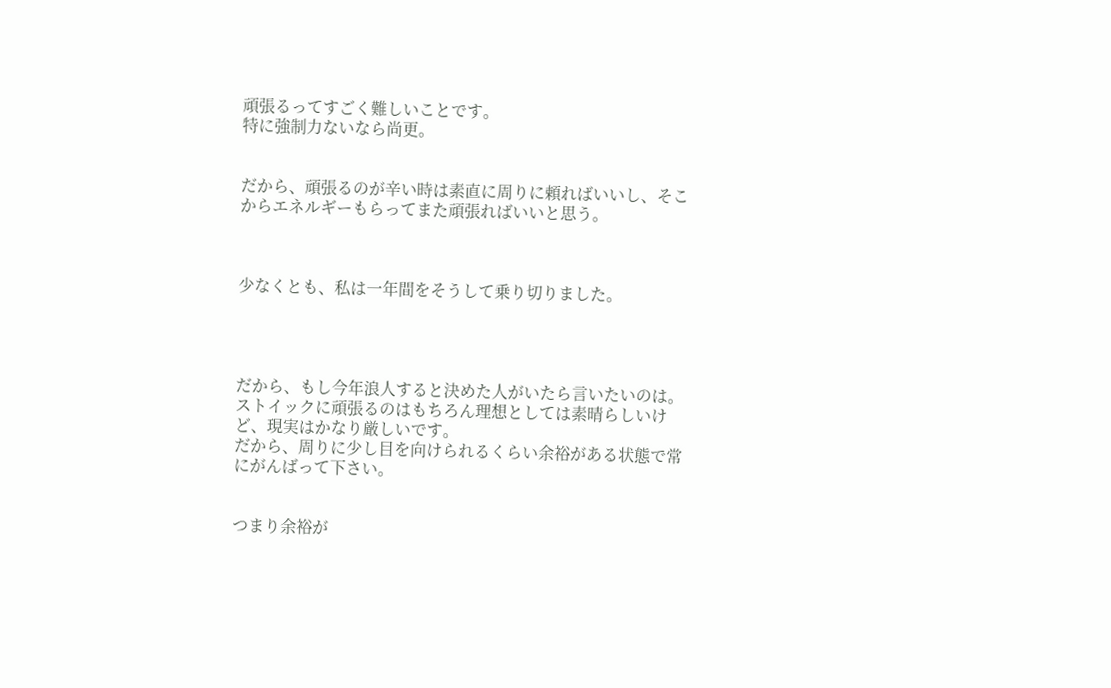頑張るってすごく難しいことです。
特に強制力ないなら尚更。


だから、頑張るのが辛い時は素直に周りに頼ればいいし、そこからエネルギーもらってまた頑張ればいいと思う。



少なくとも、私は一年間をそうして乗り切りました。




だから、もし今年浪人すると決めた人がいたら言いたいのは。
ストイックに頑張るのはもちろん理想としては素晴らしいけど、現実はかなり厳しいです。
だから、周りに少し目を向けられるくらい余裕がある状態で常にがんばって下さい。


つまり余裕が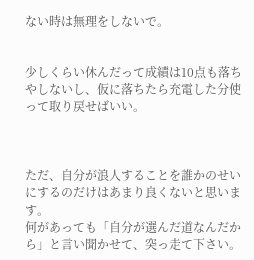ない時は無理をしないで。


少しくらい休んだって成績は10点も落ちやしないし、仮に落ちたら充電した分使って取り戻せばいい。



ただ、自分が浪人することを誰かのせいにするのだけはあまり良くないと思います。
何があっても「自分が選んだ道なんだから」と言い聞かせて、突っ走て下さい。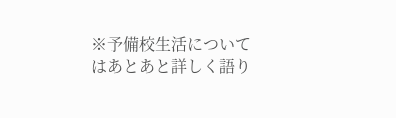※予備校生活についてはあとあと詳しく語り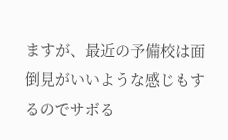ますが、最近の予備校は面倒見がいいような感じもするのでサボる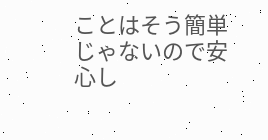ことはそう簡単じゃないので安心し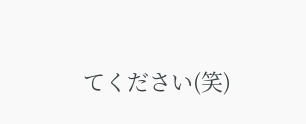てください(笑)